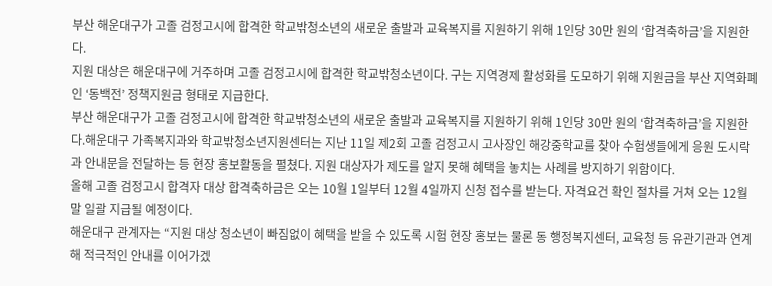부산 해운대구가 고졸 검정고시에 합격한 학교밖청소년의 새로운 출발과 교육복지를 지원하기 위해 1인당 30만 원의 ‘합격축하금’을 지원한다.
지원 대상은 해운대구에 거주하며 고졸 검정고시에 합격한 학교밖청소년이다. 구는 지역경제 활성화를 도모하기 위해 지원금을 부산 지역화폐인 ‘동백전’ 정책지원금 형태로 지급한다.
부산 해운대구가 고졸 검정고시에 합격한 학교밖청소년의 새로운 출발과 교육복지를 지원하기 위해 1인당 30만 원의 ‘합격축하금’을 지원한다.해운대구 가족복지과와 학교밖청소년지원센터는 지난 11일 제2회 고졸 검정고시 고사장인 해강중학교를 찾아 수험생들에게 응원 도시락과 안내문을 전달하는 등 현장 홍보활동을 펼쳤다. 지원 대상자가 제도를 알지 못해 혜택을 놓치는 사례를 방지하기 위함이다.
올해 고졸 검정고시 합격자 대상 합격축하금은 오는 10월 1일부터 12월 4일까지 신청 접수를 받는다. 자격요건 확인 절차를 거쳐 오는 12월 말 일괄 지급될 예정이다.
해운대구 관계자는 “지원 대상 청소년이 빠짐없이 혜택을 받을 수 있도록 시험 현장 홍보는 물론 동 행정복지센터, 교육청 등 유관기관과 연계해 적극적인 안내를 이어가겠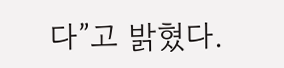다”고 밝혔다.